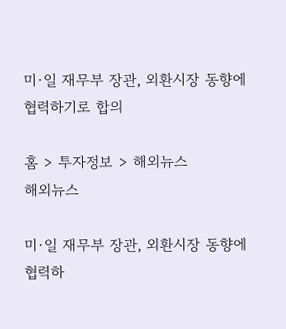미·일 재무부 장관, 외환시장 동향에 협력하기로 합의

홈 > 투자정보 > 해외뉴스
해외뉴스

미·일 재무부 장관, 외환시장 동향에 협력하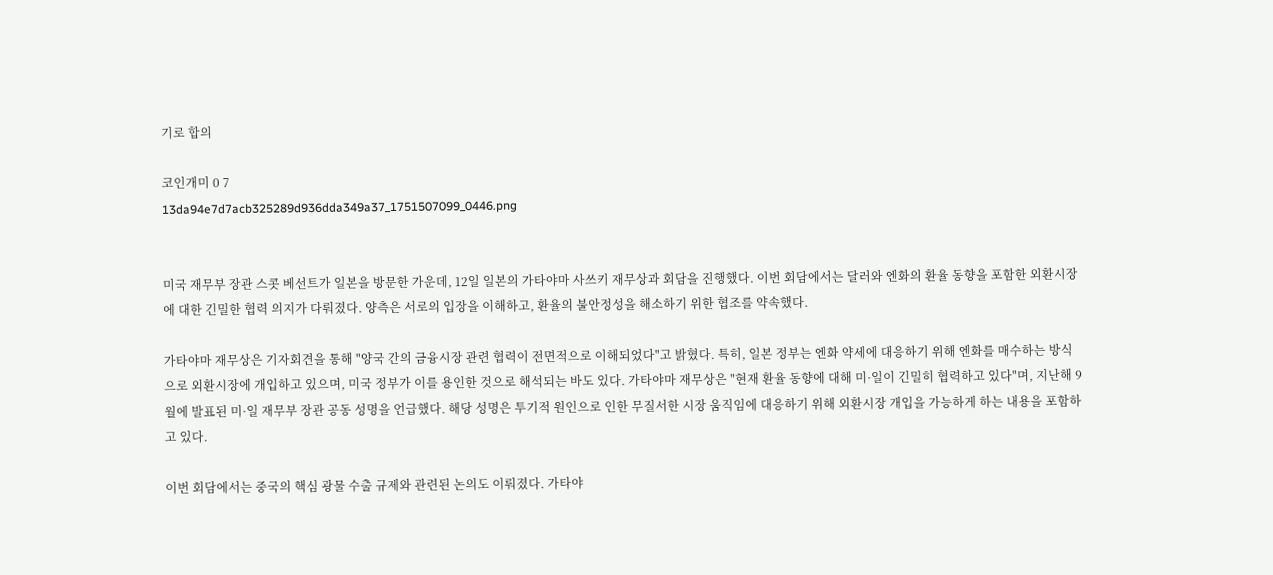기로 합의

코인개미 0 7
13da94e7d7acb325289d936dda349a37_1751507099_0446.png


미국 재무부 장관 스콧 베선트가 일본을 방문한 가운데, 12일 일본의 가타야마 사쓰키 재무상과 회담을 진행했다. 이번 회담에서는 달러와 엔화의 환율 동향을 포함한 외환시장에 대한 긴밀한 협력 의지가 다뤄졌다. 양측은 서로의 입장을 이해하고, 환율의 불안정성을 해소하기 위한 협조를 약속했다.

가타야마 재무상은 기자회견을 통해 "양국 간의 금융시장 관련 협력이 전면적으로 이해되었다"고 밝혔다. 특히, 일본 정부는 엔화 약세에 대응하기 위해 엔화를 매수하는 방식으로 외환시장에 개입하고 있으며, 미국 정부가 이를 용인한 것으로 해석되는 바도 있다. 가타야마 재무상은 "현재 환율 동향에 대해 미·일이 긴밀히 협력하고 있다"며, 지난해 9월에 발표된 미·일 재무부 장관 공동 성명을 언급했다. 해당 성명은 투기적 원인으로 인한 무질서한 시장 움직임에 대응하기 위해 외환시장 개입을 가능하게 하는 내용을 포함하고 있다.

이번 회담에서는 중국의 핵심 광물 수출 규제와 관련된 논의도 이뤄졌다. 가타야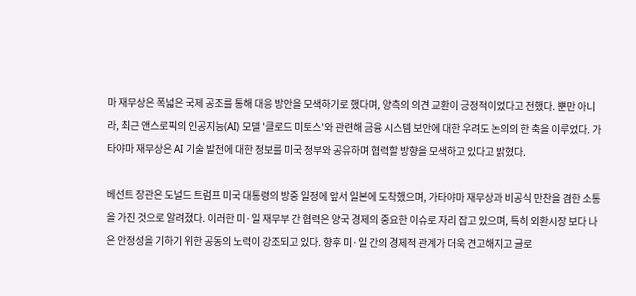마 재무상은 폭넓은 국제 공조를 통해 대응 방안을 모색하기로 했다며, 양측의 의견 교환이 긍정적이었다고 전했다. 뿐만 아니라, 최근 앤스로픽의 인공지능(AI) 모델 '클로드 미토스'와 관련해 금융 시스템 보안에 대한 우려도 논의의 한 축을 이루었다. 가타야마 재무상은 AI 기술 발전에 대한 정보를 미국 정부와 공유하며 협력할 방향을 모색하고 있다고 밝혔다.

베선트 장관은 도널드 트럼프 미국 대통령의 방중 일정에 앞서 일본에 도착했으며, 가타야마 재무상과 비공식 만찬을 겸한 소통을 가진 것으로 알려졌다. 이러한 미·일 재무부 간 협력은 양국 경제의 중요한 이슈로 자리 잡고 있으며, 특히 외환시장 보다 나은 안정성을 기하기 위한 공동의 노력이 강조되고 있다. 향후 미·일 간의 경제적 관계가 더욱 견고해지고 글로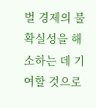벌 경제의 불확실성을 해소하는 데 기여할 것으로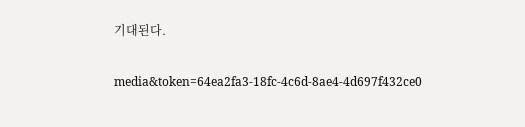기대된다.

media&token=64ea2fa3-18fc-4c6d-8ae4-4d697f432ce0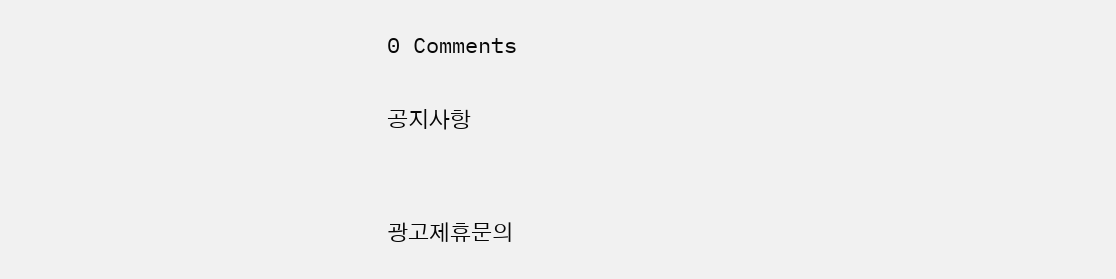0 Comments

공지사항


광고제휴문의